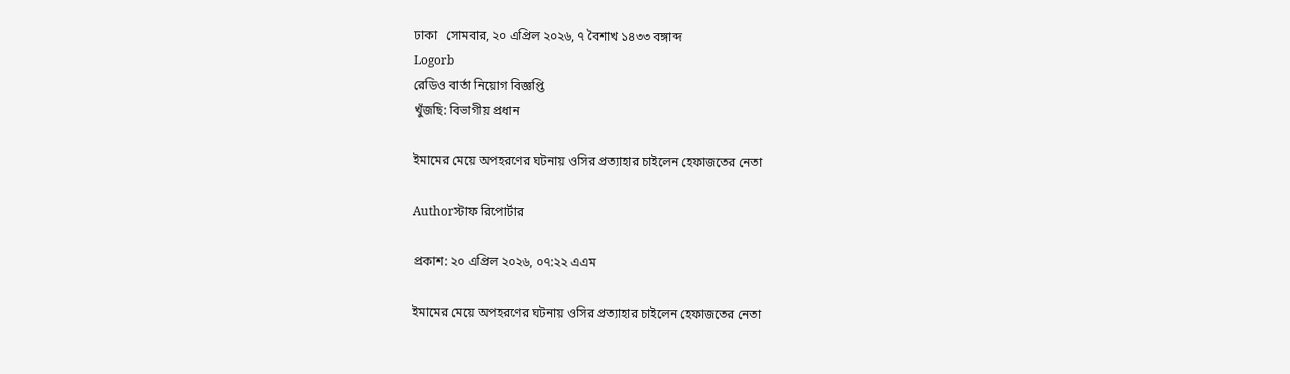ঢাকা   সোমবার, ২০ এপ্রিল ২০২৬, ৭ বৈশাখ ১৪৩৩ বঙ্গাব্দ
Logorb
রেডিও বার্তা নিয়োগ বিজ্ঞপ্তি
খুঁজছি: বিভাগীয় প্রধান

ইমামের মেয়ে অপহরণের ঘটনায় ওসির প্রত্যাহার চাইলেন হেফাজতের নেতা

Authorস্টাফ রিপোর্টার

প্রকাশ: ২০ এপ্রিল ২০২৬, ০৭:২২ এএম

ইমামের মেয়ে অপহরণের ঘটনায় ওসির প্রত্যাহার চাইলেন হেফাজতের নেতা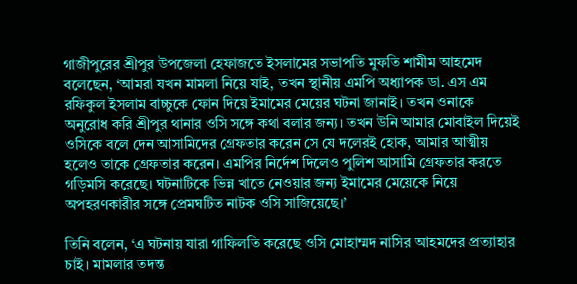গাজীপুরের শ্রীপুর উপজেলা হেফাজতে ইসলামের সভাপতি মুফতি শামীম আহমেদ বলেছেন, ‘আমরা যখন মামলা নিয়ে যাই, তখন স্থানীয় এমপি অধ্যাপক ডা. এস এম রফিকুল ইসলাম বাচ্চুকে ফোন দিয়ে ইমামের মেয়ের ঘটনা জানাই। তখন ওনাকে অনুরোধ করি শ্রীপুর থানার ওসি সঙ্গে কথা বলার জন্য। তখন উনি আমার মোবাইল দিয়েই ওসিকে বলে দেন আসামিদের গ্রেফতার করেন সে যে দলেরই হোক, আমার আত্মীয় হলেও তাকে গ্রেফতার করেন। এমপির নির্দেশ দিলেও পুলিশ আসামি গ্রেফতার করতে গড়িমসি করেছে। ঘটনাটিকে ভিন্ন খাতে নেওয়ার জন্য ইমামের মেয়েকে নিয়ে অপহরণকারীর সঙ্গে প্রেমঘটিত নাটক ওসি সাজিয়েছে।’

তিনি বলেন, ‘এ ঘটনায় যারা গাফিলতি করেছে ওসি মোহাম্মদ নাসির আহমদের প্রত্যাহার চাই। মামলার তদন্ত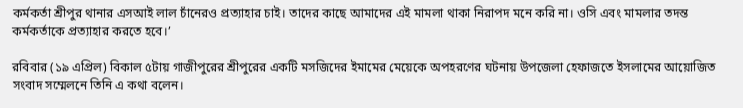কর্মকর্তা শ্রীপুর থানার এসআই লাল চাঁনেরও প্রত্যাহার চাই। তাদের কাছে আমাদের এই মামলা থাকা নিরাপদ মনে করি না। ওসি এবং মামলার তদন্ত কর্মকর্তাকে প্রত্যাহার করতে হবে।’

রবিবার (১৯ এপ্রিল) বিকাল ৫টায় গাজীপুরের শ্রীপুরের একটি মসজিদের ইমামের মেয়েকে অপহরণের ঘটনায় উপজেলা হেফাজতে ইসলামের আয়োজিত সংবাদ সম্মেলনে তিনি এ কথা বলেন।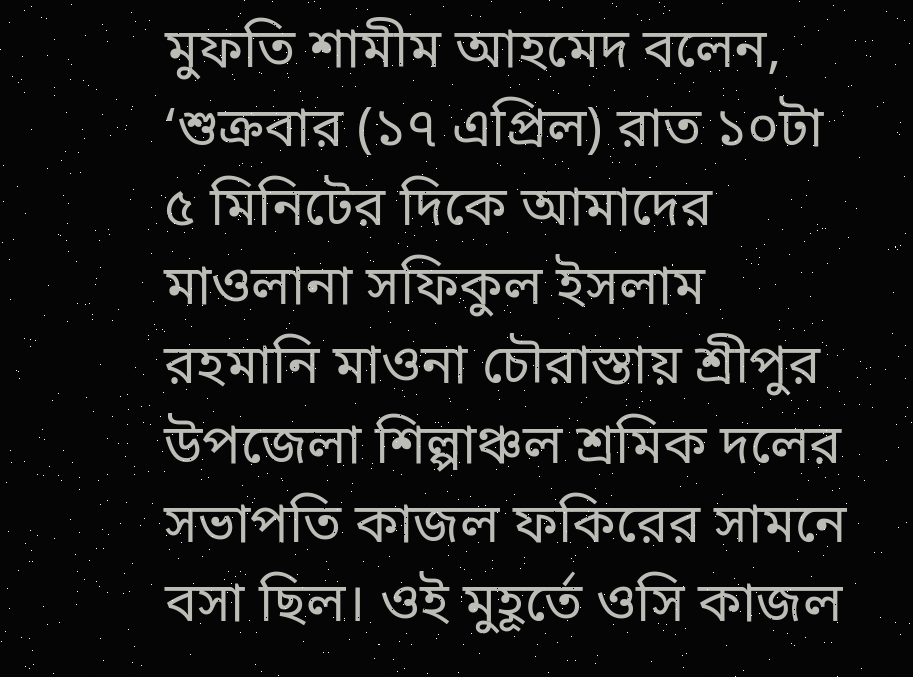মুফতি শামীম আহমেদ বলেন, ‘শুক্রবার (১৭ এপ্রিল) রাত ১০টা ৫ মিনিটের দিকে আমাদের মাওলানা সফিকুল ইসলাম রহমানি মাওনা চৌরাস্তায় শ্রীপুর উপজেলা শিল্পাঞ্চল শ্রমিক দলের সভাপতি কাজল ফকিরের সামনে বসা ছিল। ওই মুহূর্তে ওসি কাজল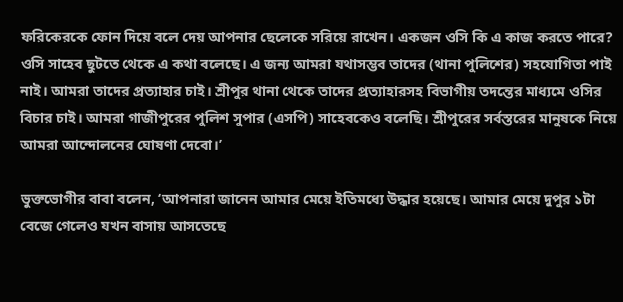ফরিকেরকে ফোন দিয়ে বলে দেয় আপনার ছেলেকে সরিয়ে রাখেন। একজন ওসি কি এ কাজ করতে পারে? ওসি সাহেব ছুটতে থেকে এ কথা বলেছে। এ জন্য আমরা যথাসম্ভব তাদের (থানা পুলিশের) সহযোগিতা পাই নাই। আমরা তাদের প্রত্যাহার চাই। শ্রীপুর থানা থেকে তাদের প্রত্যাহারসহ বিভাগীয় তদন্তের মাধ্যমে ওসির বিচার চাই। আমরা গাজীপুরের পুলিশ সুপার (এসপি) সাহেবকেও বলেছি। শ্রীপুরের সর্বস্তরের মানুষকে নিয়ে আমরা আন্দোলনের ঘোষণা দেবো।’

ভুক্তভোগীর বাবা বলেন, ‘আপনারা জানেন আমার মেয়ে ইতিমধ্যে উদ্ধার হয়েছে। আমার মেয়ে দুপুর ১টা বেজে গেলেও যখন বাসায় আসতেছে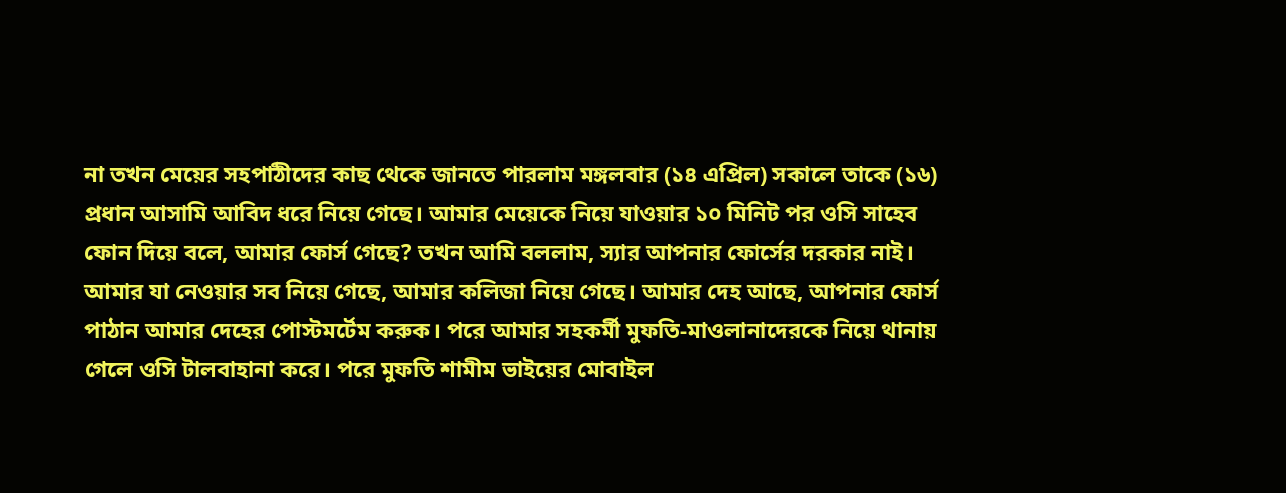না তখন মেয়ের সহপাঠীদের কাছ থেকে জানতে পারলাম মঙ্গলবার (১৪ এপ্রিল) সকালে তাকে (১৬) প্রধান আসামি আবিদ ধরে নিয়ে গেছে। আমার মেয়েকে নিয়ে যাওয়ার ১০ মিনিট পর ওসি সাহেব ফোন দিয়ে বলে, আমার ফোর্স গেছে? তখন আমি বললাম, স্যার আপনার ফোর্সের দরকার নাই। আমার যা নেওয়ার সব নিয়ে গেছে, আমার কলিজা নিয়ে গেছে। আমার দেহ আছে, আপনার ফোর্স পাঠান আমার দেহের পোস্টমর্টেম করুক। পরে আমার সহকর্মী মুফতি-মাওলানাদেরকে নিয়ে থানায় গেলে ওসি টালবাহানা করে। পরে মুফতি শামীম ভাইয়ের মোবাইল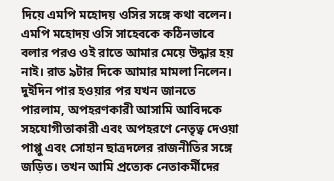দিয়ে এমপি মহোদয় ওসির সঙ্গে কথা বলেন। এমপি মহোদয় ওসি সাহেবকে কঠিনভাবে বলার পরও ওই রাতে আমার মেয়ে উদ্ধার হয় নাই। রাত ৯টার দিকে আমার মামলা নিলেন। দুইদিন পার হওয়ার পর যখন জানতে পারলাম, অপহরণকারী আসামি আবিদকে সহযোগীতাকারী এবং অপহরণে নেতৃত্ব দেওয়া পাপ্পু এবং সোহান ছাত্রদলের রাজনীতির সঙ্গে জড়িত। তখন আমি প্রত্যেক নেতাকর্মীদের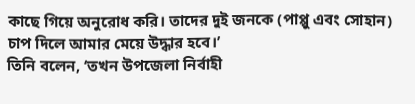কাছে গিয়ে অনুরোধ করি। তাদের দুই জনকে (পাপ্পু এবং সোহান) চাপ দিলে আমার মেয়ে উদ্ধার হবে।’
তিনি বলেন, ‘তখন উপজেলা নির্বাহী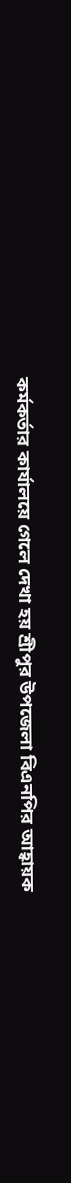কর্মকর্তার কার্যালয়ে গেলে দেখা হয় শ্রীপুর উপজেলা বিএনপির আহ্বায়ক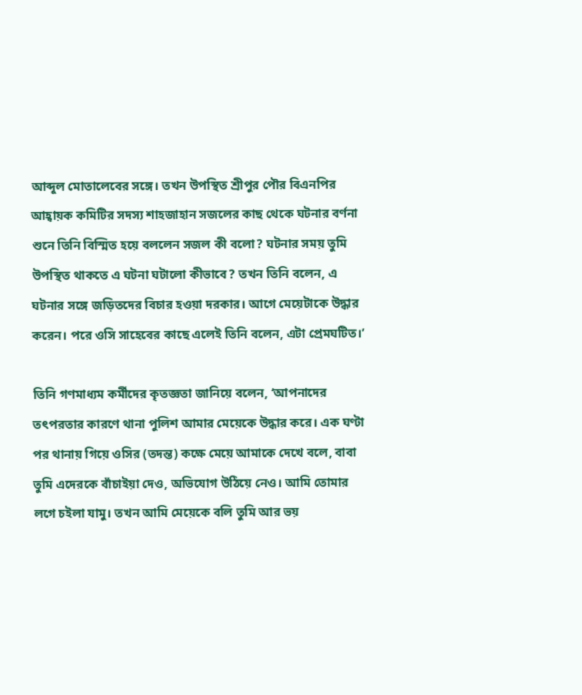আব্দুল মোতালেবের সঙ্গে। তখন উপস্থিত শ্রীপুর পৌর বিএনপির আহ্বায়ক কমিটির সদস্য শাহজাহান সজলের কাছ থেকে ঘটনার বর্ণনা শুনে তিনি বিস্মিত হয়ে বললেন সজল কী বলো? ঘটনার সময় তুমি উপস্থিত থাকতে এ ঘটনা ঘটালো কীভাবে? তখন তিনি বলেন, এ ঘটনার সঙ্গে জড়িতদের বিচার হওয়া দরকার। আগে মেয়েটাকে উদ্ধার করেন। পরে ওসি সাহেবের কাছে এলেই তিনি বলেন, এটা প্রেমঘটিত।’

তিনি গণমাধ্যম কর্মীদের কৃতজ্ঞতা জানিয়ে বলেন, ‘আপনাদের তৎপরতার কারণে থানা পুলিশ আমার মেয়েকে উদ্ধার করে। এক ঘণ্টা পর থানায় গিয়ে ওসির (তদন্ত) কক্ষে মেয়ে আমাকে দেখে বলে, বাবা তুমি এদেরকে বাঁচাইয়া দেও, অভিযোগ উঠিয়ে নেও। আমি তোমার লগে চইলা যামু। তখন আমি মেয়েকে বলি তুমি আর ভয়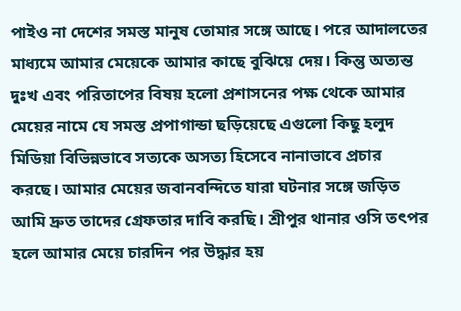পাইও না দেশের সমস্ত মানুষ তোমার সঙ্গে আছে। পরে আদালতের মাধ্যমে আমার মেয়েকে আমার কাছে বুঝিয়ে দেয়। কিন্তু অত্যন্ত দুঃখ এবং পরিতাপের বিষয় হলো প্রশাসনের পক্ষ থেকে আমার মেয়ের নামে যে সমস্ত প্রপাগান্ডা ছড়িয়েছে এগুলো কিছু হলুদ মিডিয়া বিভিন্নভাবে সত্যকে অসত্য হিসেবে নানাভাবে প্রচার করছে। আমার মেয়ের জবানবন্দিতে যারা ঘটনার সঙ্গে জড়িত আমি দ্রুত তাদের গ্রেফতার দাবি করছি। শ্রীপুর থানার ওসি তৎপর হলে আমার মেয়ে চারদিন পর উদ্ধার হয়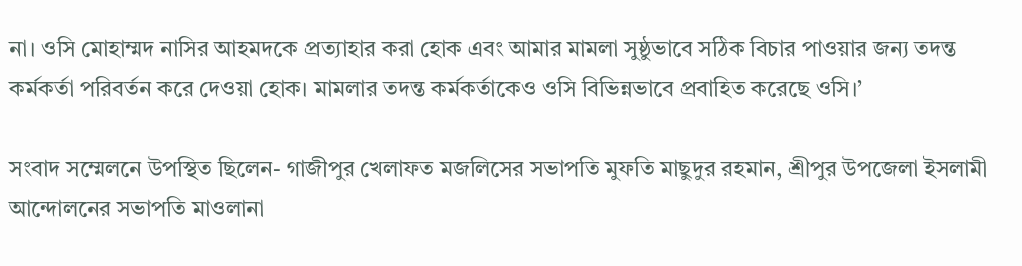না। ওসি মোহাম্মদ নাসির আহমদকে প্রত্যাহার করা হোক এবং আমার মামলা সুষ্ঠুভাবে সঠিক বিচার পাওয়ার জন্য তদন্ত কর্মকর্তা পরিবর্তন করে দেওয়া হোক। মামলার তদন্ত কর্মকর্তাকেও ওসি বিভিন্নভাবে প্রবাহিত করেছে ওসি।’

সংবাদ সম্মেলনে উপস্থিত ছিলেন- গাজীপুর খেলাফত মজলিসের সভাপতি মুফতি মাছুদুর রহমান, শ্রীপুর উপজেলা ইসলামী আন্দোলনের সভাপতি মাওলানা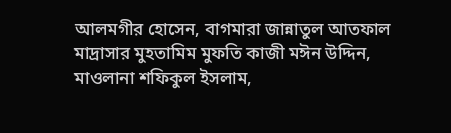আলমগীর হোসেন, বাগমারা জান্নাতুল আতফাল মাদ্রাসার মুহতামিম মুফতি কাজী মঈন উদ্দিন, মাওলানা শফিকুল ইসলাম,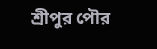শ্রীপুর পৌর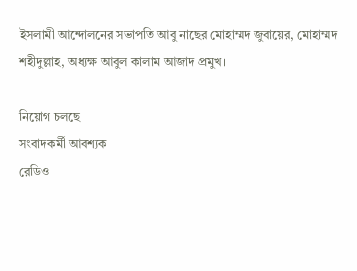ইসলামী আন্দোলনের সভাপতি আবু নাছের মোহাম্মদ জুবায়ের, মোহাম্মদ শহীদুল্লাহ, অধ্যক্ষ আবুল কালাম আজাদ প্রমুখ।

নিয়োগ চলছে
সংবাদকর্মী আবশ্যক
রেডিও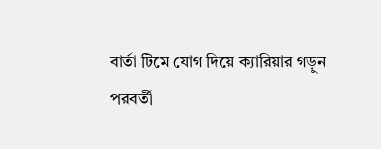বার্তা টিমে যোগ দিয়ে ক্যারিয়ার গড়ুন
পরবর্তী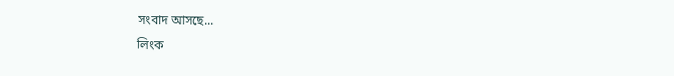সংবাদ আসছে...
লিংক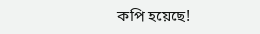কপি হয়েছে!